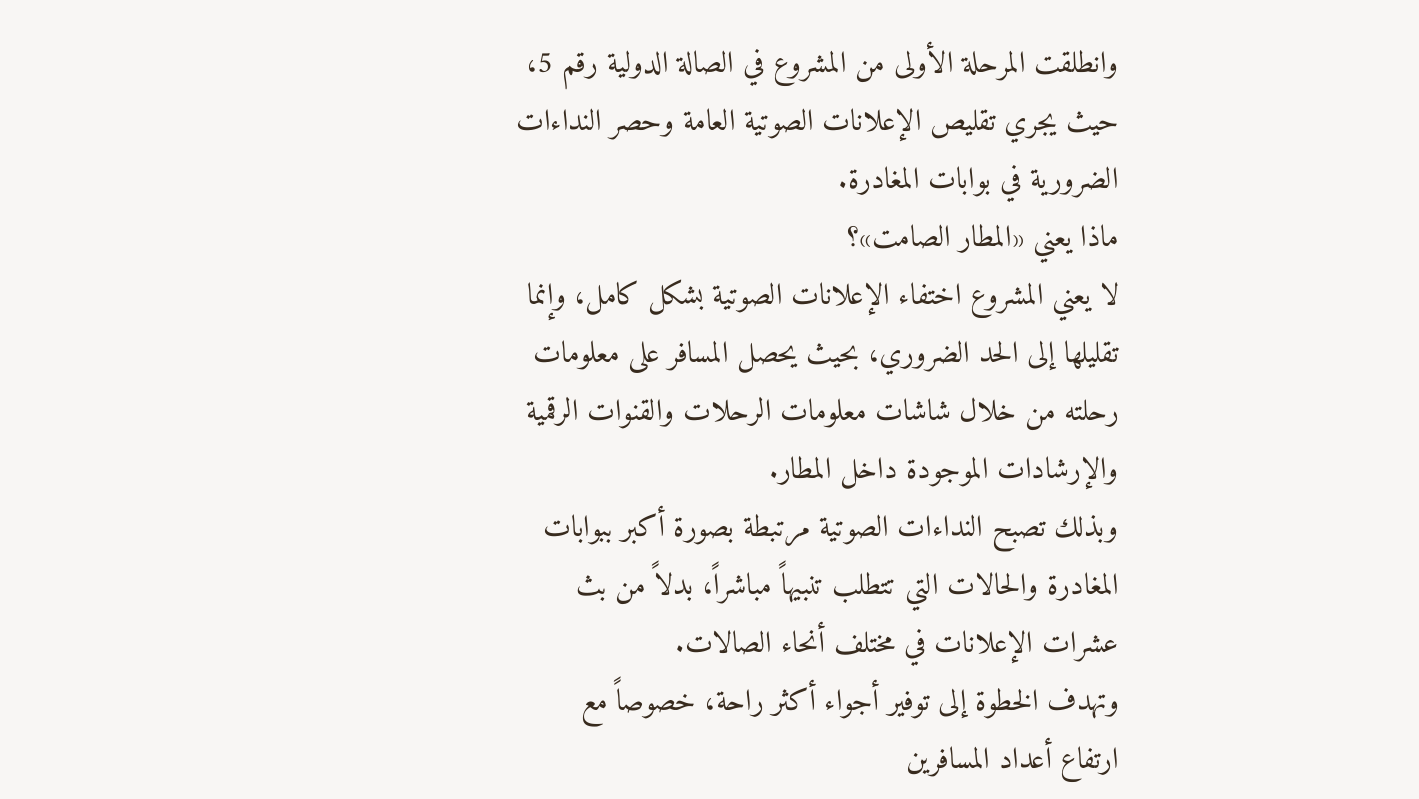وانطلقت المرحلة الأولى من المشروع في الصالة الدولية رقم 5، حيث يجري تقليص الإعلانات الصوتية العامة وحصر النداءات الضرورية في بوابات المغادرة.
ماذا يعني «المطار الصامت»؟
لا يعني المشروع اختفاء الإعلانات الصوتية بشكل كامل، وإنما تقليلها إلى الحد الضروري، بحيث يحصل المسافر على معلومات رحلته من خلال شاشات معلومات الرحلات والقنوات الرقمية والإرشادات الموجودة داخل المطار.
وبذلك تصبح النداءات الصوتية مرتبطة بصورة أكبر ببوابات المغادرة والحالات التي تتطلب تنبيهاً مباشراً، بدلاً من بث عشرات الإعلانات في مختلف أنحاء الصالات.
وتهدف الخطوة إلى توفير أجواء أكثر راحة، خصوصاً مع ارتفاع أعداد المسافرين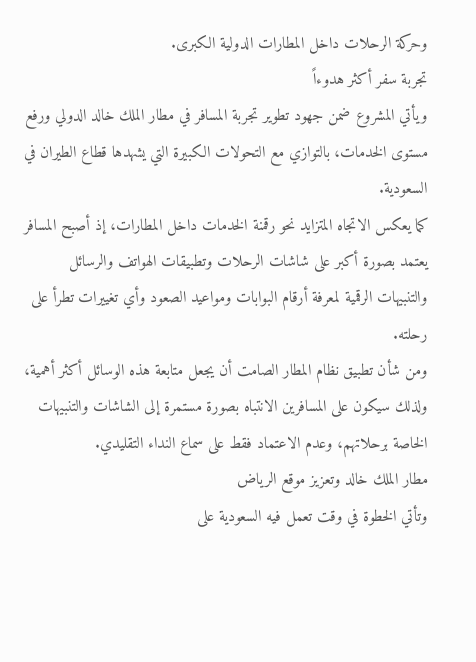وحركة الرحلات داخل المطارات الدولية الكبرى.
تجربة سفر أكثر هدوءاً
ويأتي المشروع ضمن جهود تطوير تجربة المسافر في مطار الملك خالد الدولي ورفع مستوى الخدمات، بالتوازي مع التحولات الكبيرة التي يشهدها قطاع الطيران في السعودية.
كما يعكس الاتجاه المتزايد نحو رقمنة الخدمات داخل المطارات، إذ أصبح المسافر يعتمد بصورة أكبر على شاشات الرحلات وتطبيقات الهواتف والرسائل والتنبيهات الرقمية لمعرفة أرقام البوابات ومواعيد الصعود وأي تغييرات تطرأ على رحلته.
ومن شأن تطبيق نظام المطار الصامت أن يجعل متابعة هذه الوسائل أكثر أهمية، ولذلك سيكون على المسافرين الانتباه بصورة مستمرة إلى الشاشات والتنبيهات الخاصة برحلاتهم، وعدم الاعتماد فقط على سماع النداء التقليدي.
مطار الملك خالد وتعزيز موقع الرياض
وتأتي الخطوة في وقت تعمل فيه السعودية على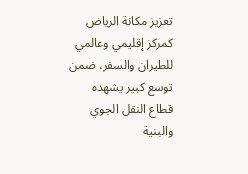تعزيز مكانة الرياض كمركز إقليمي وعالمي للطيران والسفر، ضمن توسع كبير يشهده قطاع النقل الجوي والبنية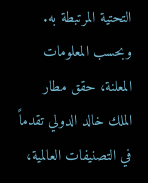التحتية المرتبطة به.
وبحسب المعلومات المعلنة، حقق مطار الملك خالد الدولي تقدماً في التصنيفات العالمية،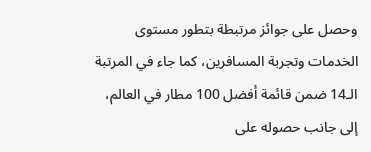وحصل على جوائز مرتبطة بتطور مستوى الخدمات وتجربة المسافرين، كما جاء في المرتبة الـ14 ضمن قائمة أفضل 100 مطار في العالم، إلى جانب حصوله على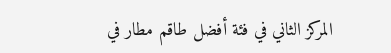المركز الثاني في فئة أفضل طاقم مطار في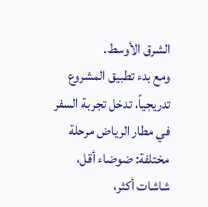الشرق الأوسط.
ومع بدء تطبيق المشروع تدريجياً، تدخل تجربة السفر في مطار الرياض مرحلة مختلفة: ضوضاء أقل، شاشات أكثر،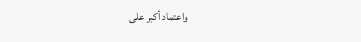واعتماد أكبر على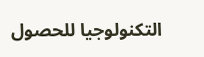التكنولوجيا للحصول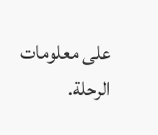على معلومات الرحلة.